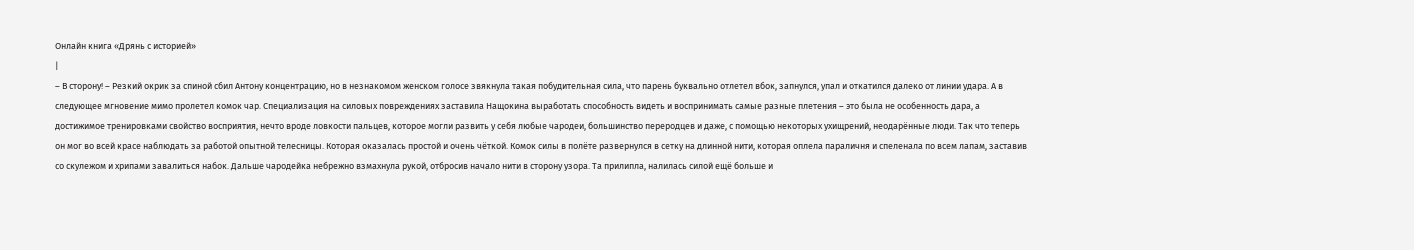Онлайн книга «Дрянь с историей»
|
– В сторону! – Резкий окрик за спиной сбил Антону концентрацию, но в незнакомом женском голосе звякнула такая побудительная сила, что парень буквально отлетел вбок, запнулся, упал и откатился далеко от линии удара. А в следующее мгновение мимо пролетел комок чар. Специализация на силовых повреждениях заставила Нащокина выработать способность видеть и воспринимать самые разные плетения – это была не особенность дара, а достижимое тренировками свойство восприятия, нечто вроде ловкости пальцев, которое могли развить у себя любые чародеи, большинство переродцев и даже, с помощью некоторых ухищрений, неодарённые люди. Так что теперь он мог во всей красе наблюдать за работой опытной телесницы. Которая оказалась простой и очень чёткой. Комок силы в полёте развернулся в сетку на длинной нити, которая оплела параличня и спеленала по всем лапам, заставив со скулежом и хрипами завалиться набок. Дальше чародейка небрежно взмахнула рукой, отбросив начало нити в сторону узора. Та прилипла, налилась силой ещё больше и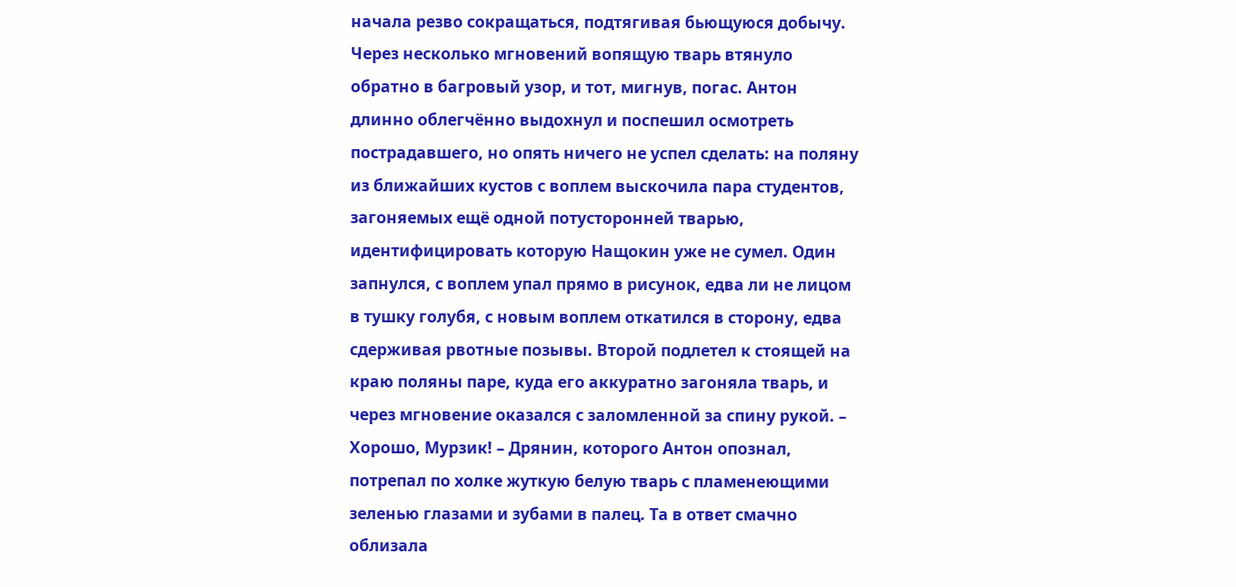начала резво сокращаться, подтягивая бьющуюся добычу. Через несколько мгновений вопящую тварь втянуло обратно в багровый узор, и тот, мигнув, погас. Антон длинно облегчённо выдохнул и поспешил осмотреть пострадавшего, но опять ничего не успел сделать: на поляну из ближайших кустов с воплем выскочила пара студентов, загоняемых ещё одной потусторонней тварью, идентифицировать которую Нащокин уже не сумел. Один запнулся, с воплем упал прямо в рисунок, едва ли не лицом в тушку голубя, с новым воплем откатился в сторону, едва сдерживая рвотные позывы. Второй подлетел к стоящей на краю поляны паре, куда его аккуратно загоняла тварь, и через мгновение оказался с заломленной за спину рукой. – Хорошо, Мурзик! – Дрянин, которого Антон опознал, потрепал по холке жуткую белую тварь с пламенеющими зеленью глазами и зубами в палец. Та в ответ смачно облизала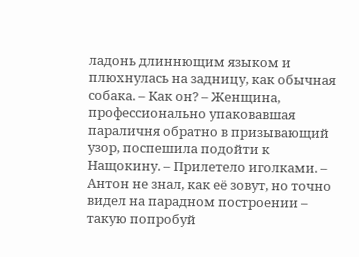ладонь длиннющим языком и плюхнулась на задницу, как обычная собака. – Как он? – Женщина, профессионально упаковавшая параличня обратно в призывающий узор, поспешила подойти к Нащокину. – Прилетело иголками. – Антон не знал, как её зовут, но точно видел на парадном построении – такую попробуй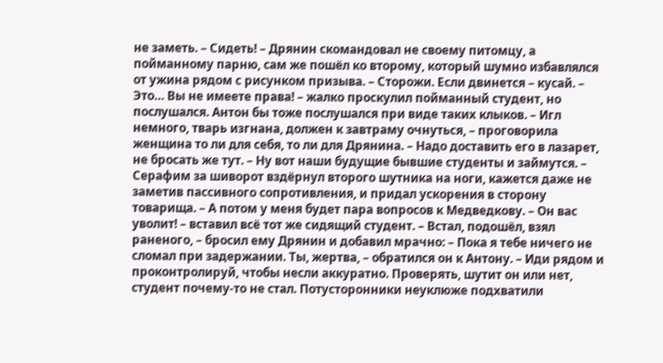не заметь. – Сидеть! – Дрянин скомандовал не своему питомцу, а пойманному парню, сам же пошёл ко второму, который шумно избавлялся от ужина рядом с рисунком призыва. – Сторожи. Если двинется – кусай. – Это… Вы не имеете права! – жалко проскулил пойманный студент, но послушался. Антон бы тоже послушался при виде таких клыков. – Игл немного, тварь изгнана, должен к завтраму очнуться, – проговорила женщина то ли для себя, то ли для Дрянина. – Надо доставить его в лазарет, не бросать же тут. – Ну вот наши будущие бывшие студенты и займутся. – Серафим за шиворот вздёрнул второго шутника на ноги, кажется даже не заметив пассивного сопротивления, и придал ускорения в сторону товарища. – А потом у меня будет пара вопросов к Медведкову. – Он вас уволит! – вставил всё тот же сидящий студент. – Встал, подошёл, взял раненого, – бросил ему Дрянин и добавил мрачно: – Пока я тебе ничего не сломал при задержании. Ты, жертва, – обратился он к Антону. – Иди рядом и проконтролируй, чтобы несли аккуратно. Проверять, шутит он или нет, студент почему-то не стал. Потусторонники неуклюже подхватили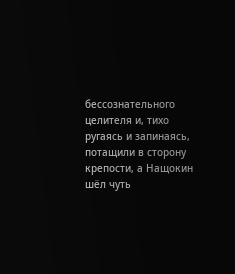бессознательного целителя и, тихо ругаясь и запинаясь, потащили в сторону крепости, а Нащокин шёл чуть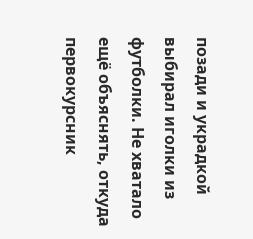позади и украдкой выбирал иголки из футболки. Не хватало ещё объяснять, откуда первокурсник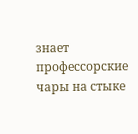знает профессорские чары на стыке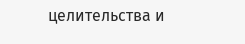целительства и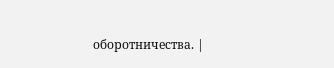оборотничества. |